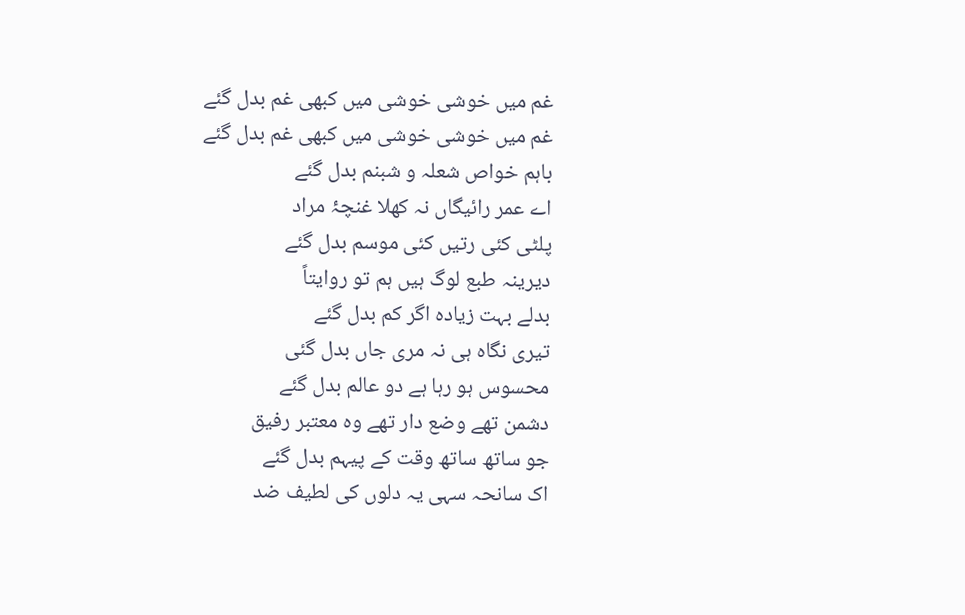غم میں خوشی خوشی میں کبھی غم بدل گئے
غم میں خوشی خوشی میں کبھی غم بدل گئے
باہم خواص شعلہ و شبنم بدل گئے
اے عمر رائیگاں نہ کھلا غنچۂ مراد
پلٹی کئی رتیں کئی موسم بدل گئے
دیرینہ طبع لوگ ہیں ہم تو روایتاً
بدلے بہت زیادہ اگر کم بدل گئے
تیری نگاہ ہی نہ مری جاں بدل گئی
محسوس ہو رہا ہے دو عالم بدل گئے
دشمن تھے وضع دار تھے وہ معتبر رفیق
جو ساتھ ساتھ وقت کے پیہم بدل گئے
اک سانحہ سہی یہ دلوں کی لطیف ضد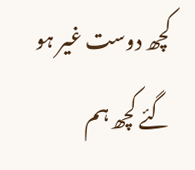کچھ دوست غیر ہو گئے کچھ ہم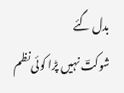بدل گئے
شوکتؔ نہیں پڑا کوئی نظم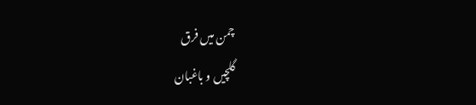چمن میں فرق
گلچیں و باغبان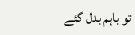تو باہم بدل گئے